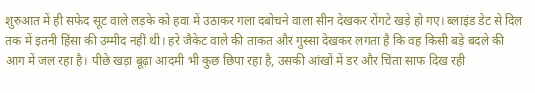शुरुआत में ही सफेद सूट वाले लड़के को हवा में उठाकर गला दबोचने वाला सीन देखकर रोंगटे खड़े हो गए। ब्लाइंड डेट से दिल तक में इतनी हिंसा की उम्मीद नहीं थी। हरे जैकेट वाले की ताकत और गुस्सा देखकर लगता है कि वह किसी बड़े बदले की आग में जल रहा है। पीछे खड़ा बूढ़ा आदमी भी कुछ छिपा रहा है, उसकी आंखों में डर और चिंता साफ दिख रही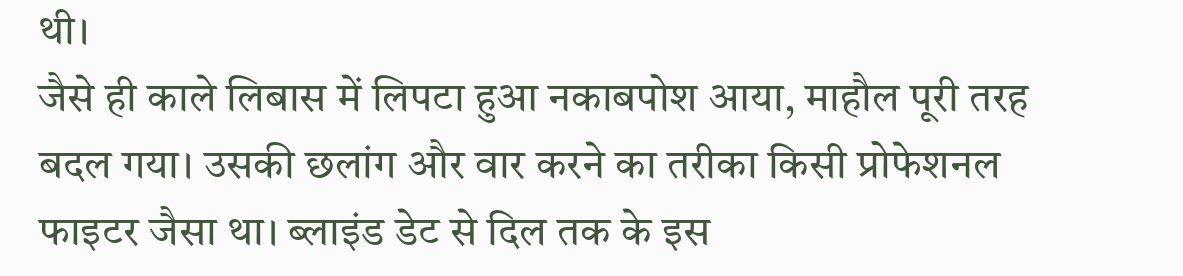थी।
जैसे ही काले लिबास में लिपटा हुआ नकाबपोश आया, माहौल पूरी तरह बदल गया। उसकी छलांग और वार करने का तरीका किसी प्रोफेशनल फाइटर जैसा था। ब्लाइंड डेट से दिल तक के इस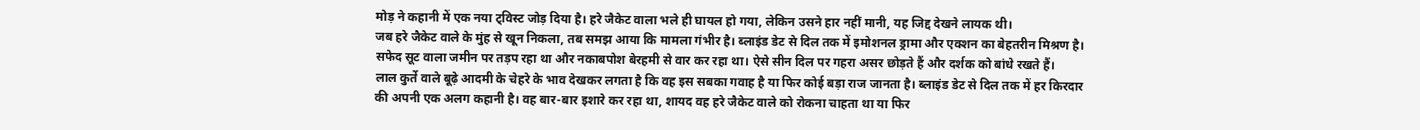मोड़ ने कहानी में एक नया ट्विस्ट जोड़ दिया है। हरे जैकेट वाला भले ही घायल हो गया, लेकिन उसने हार नहीं मानी, यह जिद्द देखने लायक थी।
जब हरे जैकेट वाले के मुंह से खून निकला, तब समझ आया कि मामला गंभीर है। ब्लाइंड डेट से दिल तक में इमोशनल ड्रामा और एक्शन का बेहतरीन मिश्रण है। सफेद सूट वाला जमीन पर तड़प रहा था और नकाबपोश बेरहमी से वार कर रहा था। ऐसे सीन दिल पर गहरा असर छोड़ते हैं और दर्शक को बांधे रखते हैं।
लाल कुर्ते वाले बूढ़े आदमी के चेहरे के भाव देखकर लगता है कि वह इस सबका गवाह है या फिर कोई बड़ा राज जानता है। ब्लाइंड डेट से दिल तक में हर किरदार की अपनी एक अलग कहानी है। वह बार-बार इशारे कर रहा था, शायद वह हरे जैकेट वाले को रोकना चाहता था या फिर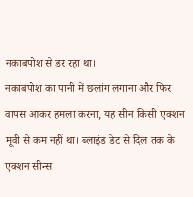नकाबपोश से डर रहा था।
नकाबपोश का पानी में छलांग लगाना और फिर वापस आकर हमला करना, यह सीन किसी एक्शन मूवी से कम नहीं था। ब्लाइंड डेट से दिल तक के एक्शन सीन्स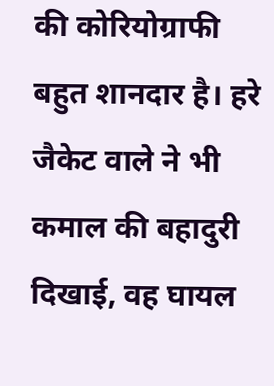की कोरियोग्राफी बहुत शानदार है। हरे जैकेट वाले ने भी कमाल की बहादुरी दिखाई, वह घायल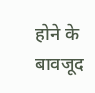होने के बावजूद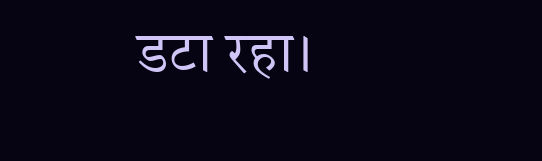डटा रहा।